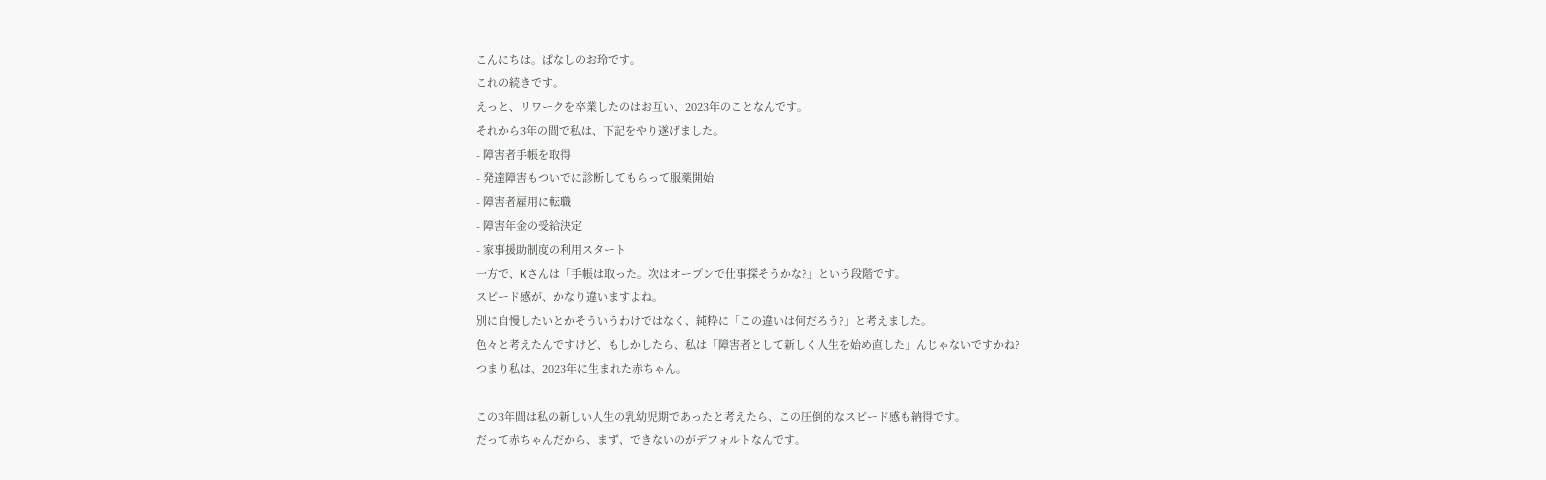こんにちは。ぱなしのお玲です。
これの続きです。
えっと、リワークを卒業したのはお互い、2023年のことなんです。
それから3年の間で私は、下記をやり遂げました。
- 障害者手帳を取得
- 発達障害もついでに診断してもらって服薬開始
- 障害者雇用に転職
- 障害年金の受給決定
- 家事援助制度の利用スタート
一方で、Kさんは「手帳は取った。次はオープンで仕事探そうかな?」という段階です。
スピード感が、かなり違いますよね。
別に自慢したいとかそういうわけではなく、純粋に「この違いは何だろう?」と考えました。
色々と考えたんですけど、もしかしたら、私は「障害者として新しく人生を始め直した」んじゃないですかね?
つまり私は、2023年に生まれた赤ちゃん。

この3年間は私の新しい人生の乳幼児期であったと考えたら、この圧倒的なスピード感も納得です。
だって赤ちゃんだから、まず、できないのがデフォルトなんです。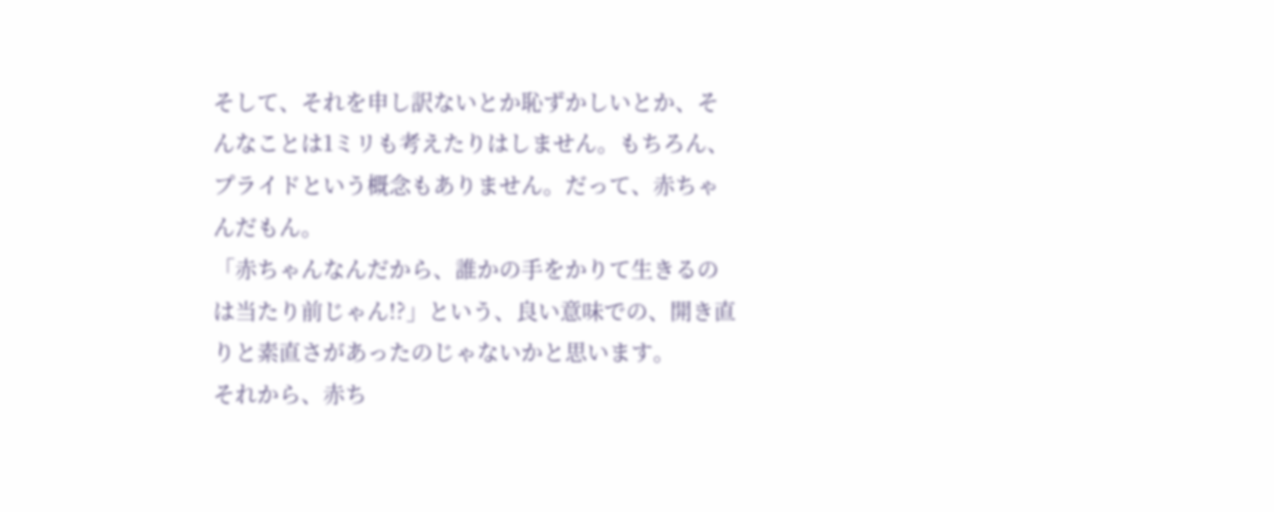そして、それを申し訳ないとか恥ずかしいとか、そんなことは1ミリも考えたりはしません。もちろん、プライドという概念もありません。だって、赤ちゃんだもん。
「赤ちゃんなんだから、誰かの手をかりて生きるのは当たり前じゃん!?」という、良い意味での、開き直りと素直さがあったのじゃないかと思います。
それから、赤ち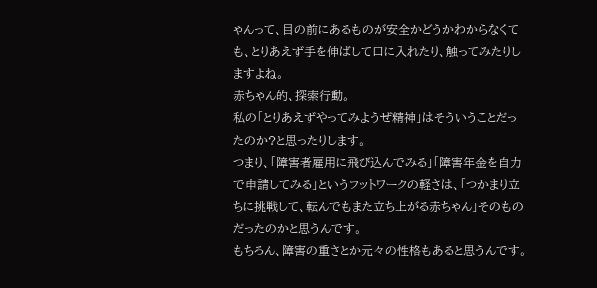ゃんって、目の前にあるものが安全かどうかわからなくても、とりあえず手を伸ばして口に入れたり、触ってみたりしますよね。
赤ちゃん的、探索行動。
私の「とりあえずやってみようぜ精神」はそういうことだったのか?と思ったりします。
つまり、「障害者雇用に飛び込んでみる」「障害年金を自力で申請してみる」というフットワークの軽さは、「つかまり立ちに挑戦して、転んでもまた立ち上がる赤ちゃん」そのものだったのかと思うんです。
もちろん、障害の重さとか元々の性格もあると思うんです。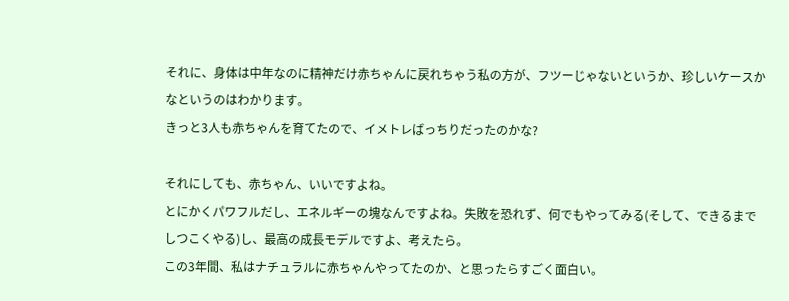それに、身体は中年なのに精神だけ赤ちゃんに戻れちゃう私の方が、フツーじゃないというか、珍しいケースかなというのはわかります。
きっと3人も赤ちゃんを育てたので、イメトレばっちりだったのかな?

それにしても、赤ちゃん、いいですよね。
とにかくパワフルだし、エネルギーの塊なんですよね。失敗を恐れず、何でもやってみる(そして、できるまでしつこくやる)し、最高の成長モデルですよ、考えたら。
この3年間、私はナチュラルに赤ちゃんやってたのか、と思ったらすごく面白い。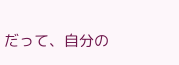だって、自分の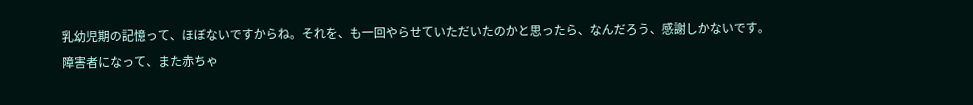乳幼児期の記憶って、ほぼないですからね。それを、も一回やらせていただいたのかと思ったら、なんだろう、感謝しかないです。
障害者になって、また赤ちゃ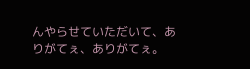んやらせていただいて、ありがてぇ、ありがてぇ。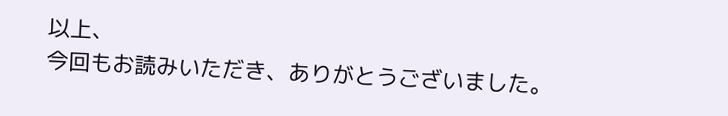以上、
今回もお読みいただき、ありがとうございました。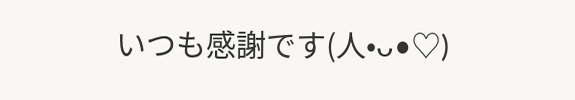いつも感謝です(人•ᴗ•♡)